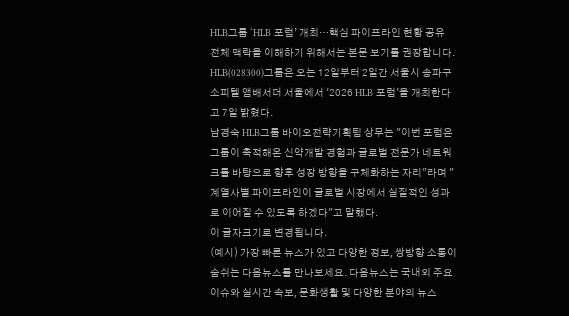HLB그룹 ‘HLB 포럼’ 개최…핵심 파이프라인 현황 공유
전체 맥락을 이해하기 위해서는 본문 보기를 권장합니다.
HLB(028300)그룹은 오는 12일부터 2일간 서울시 송파구 소피텔 앰배서더 서울에서 '2026 HLB 포럼'을 개최한다고 7일 밝혔다.
남경숙 HLB그룹 바이오전략기획팀 상무는 "이번 포럼은 그룹이 축적해온 신약개발 경험과 글로벌 전문가 네트워크를 바탕으로 향후 성장 방향을 구체화하는 자리"라며 "계열사별 파이프라인이 글로벌 시장에서 실질적인 성과로 이어질 수 있도록 하겠다"고 말했다.
이 글자크기로 변경됩니다.
(예시) 가장 빠른 뉴스가 있고 다양한 정보, 쌍방향 소통이 숨쉬는 다음뉴스를 만나보세요. 다음뉴스는 국내외 주요이슈와 실시간 속보, 문화생활 및 다양한 분야의 뉴스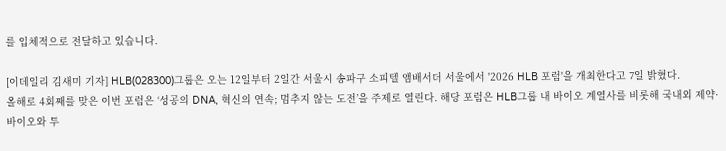를 입체적으로 전달하고 있습니다.

[이데일리 김새미 기자] HLB(028300)그룹은 오는 12일부터 2일간 서울시 송파구 소피텔 앰배서더 서울에서 '2026 HLB 포럼'을 개최한다고 7일 밝혔다.
올해로 4회째를 맞은 이번 포럼은 ‘성공의 DNA, 혁신의 연속; 멈추지 않는 도전’을 주제로 열린다. 해당 포럼은 HLB그룹 내 바이오 계열사를 비롯해 국내외 제약·바이오와 투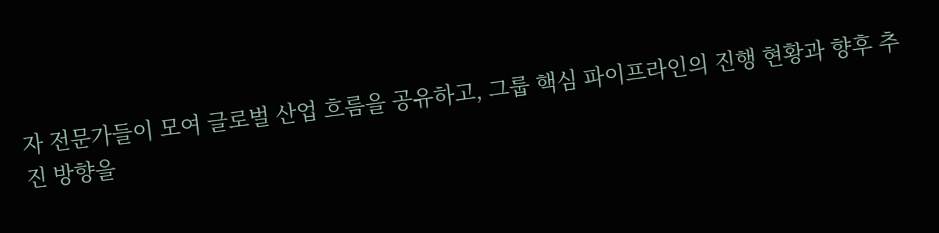자 전문가들이 모여 글로벌 산업 흐름을 공유하고, 그룹 핵심 파이프라인의 진행 현황과 향후 추진 방향을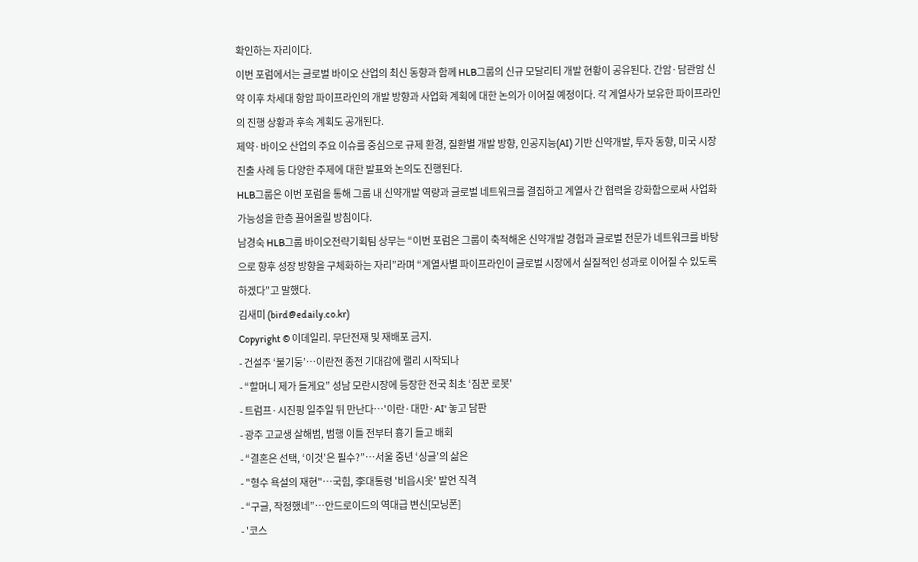확인하는 자리이다.
이번 포럼에서는 글로벌 바이오 산업의 최신 동향과 함께 HLB그룹의 신규 모달리티 개발 현황이 공유된다. 간암·담관암 신약 이후 차세대 항암 파이프라인의 개발 방향과 사업화 계획에 대한 논의가 이어질 예정이다. 각 계열사가 보유한 파이프라인의 진행 상황과 후속 계획도 공개된다.
제약·바이오 산업의 주요 이슈를 중심으로 규제 환경, 질환별 개발 방향, 인공지능(AI) 기반 신약개발, 투자 동향, 미국 시장 진출 사례 등 다양한 주제에 대한 발표와 논의도 진행된다.
HLB그룹은 이번 포럼을 통해 그룹 내 신약개발 역량과 글로벌 네트워크를 결집하고 계열사 간 협력을 강화함으로써 사업화 가능성을 한층 끌어올릴 방침이다.
남경숙 HLB그룹 바이오전략기획팀 상무는 “이번 포럼은 그룹이 축적해온 신약개발 경험과 글로벌 전문가 네트워크를 바탕으로 향후 성장 방향을 구체화하는 자리”라며 “계열사별 파이프라인이 글로벌 시장에서 실질적인 성과로 이어질 수 있도록 하겠다”고 말했다.
김새미 (bird@edaily.co.kr)
Copyright © 이데일리. 무단전재 및 재배포 금지.
- 건설주 ‘불기둥’…이란전 종전 기대감에 랠리 시작되나
- “할머니 제가 들게요” 성남 모란시장에 등장한 전국 최초 ‘짐꾼 로봇’
- 트럼프·시진핑 일주일 뒤 만난다…'이란·대만·AI' 놓고 담판
- 광주 고교생 살해범, 범행 이틀 전부터 흉기 들고 배회
- “결혼은 선택, ‘이것’은 필수?”…서울 중년 ‘싱글’의 삶은
- "형수 욕설의 재현"…국힘, 李대통령 '비읍시옷' 발언 직격
- “구글, 작정했네”…안드로이드의 역대급 변신[모닝폰]
- '코스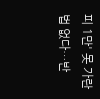피 1만' 못 가란 법 없다…반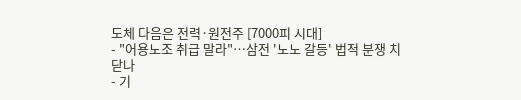도체 다음은 전력·원전주 [7000피 시대]
- "어용노조 취급 말라"…삼전 '노노 갈등' 법적 분쟁 치닫나
- 기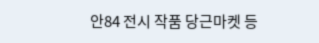안84 전시 작품 당근마켓 등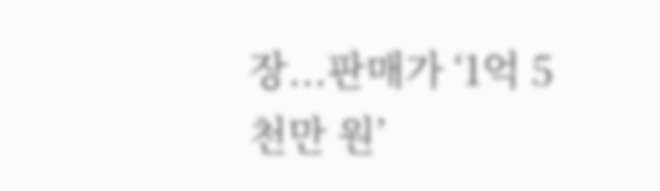장...판매가 ‘1억 5천만 원’